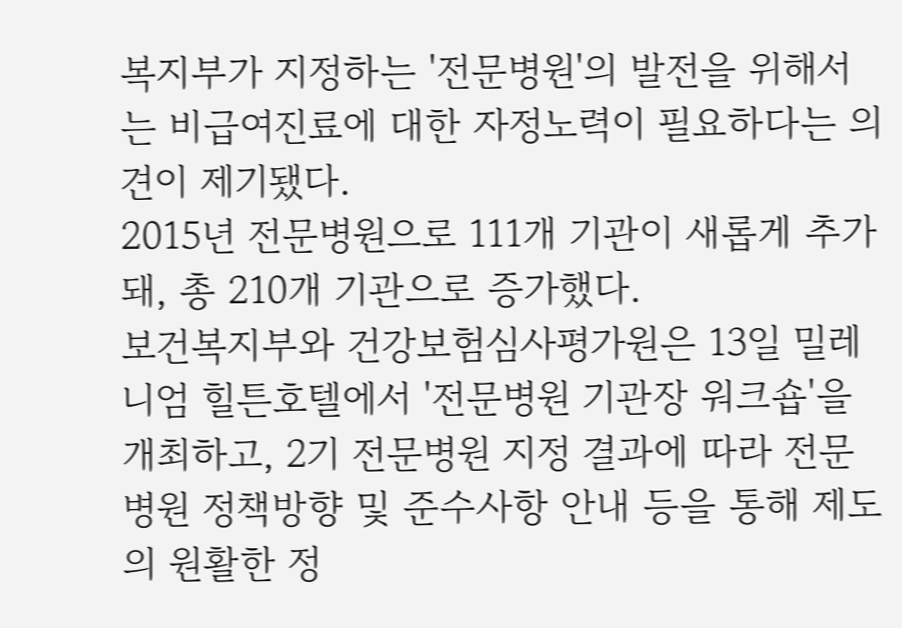복지부가 지정하는 '전문병원'의 발전을 위해서는 비급여진료에 대한 자정노력이 필요하다는 의견이 제기됐다.
2015년 전문병원으로 111개 기관이 새롭게 추가돼, 총 210개 기관으로 증가했다.
보건복지부와 건강보험심사평가원은 13일 밀레니엄 힐튼호텔에서 '전문병원 기관장 워크숍'을 개최하고, 2기 전문병원 지정 결과에 따라 전문병원 정책방향 및 준수사항 안내 등을 통해 제도의 원활한 정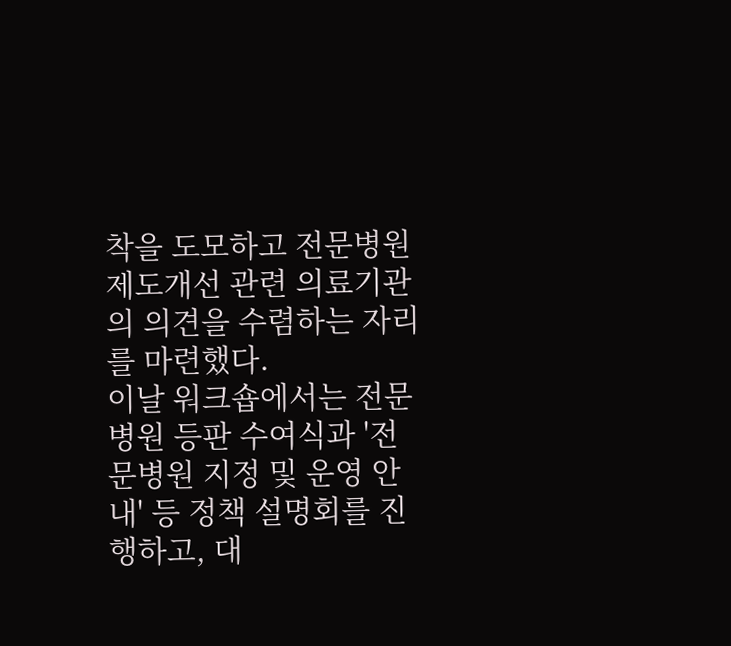착을 도모하고 전문병원 제도개선 관련 의료기관의 의견을 수렴하는 자리를 마련했다.
이날 워크숍에서는 전문병원 등판 수여식과 '전문병원 지정 및 운영 안내' 등 정책 설명회를 진행하고, 대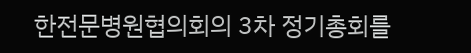한전문병원협의회의 3차 정기총회를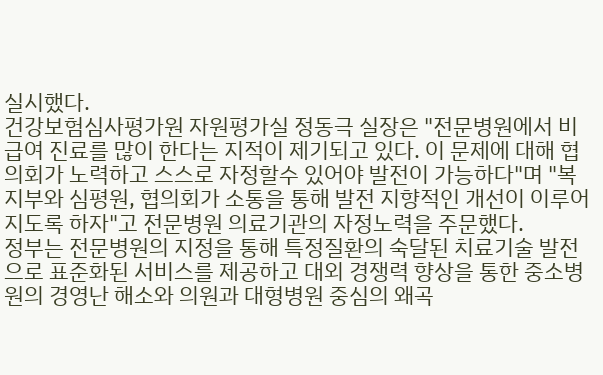실시했다.
건강보험심사평가원 자원평가실 정동극 실장은 "전문병원에서 비급여 진료를 많이 한다는 지적이 제기되고 있다. 이 문제에 대해 협의회가 노력하고 스스로 자정할수 있어야 발전이 가능하다"며 "복지부와 심평원, 협의회가 소통을 통해 발전 지향적인 개선이 이루어지도록 하자"고 전문병원 의료기관의 자정노력을 주문했다.
정부는 전문병원의 지정을 통해 특정질환의 숙달된 치료기술 발전으로 표준화된 서비스를 제공하고 대외 경쟁력 향상을 통한 중소병원의 경영난 해소와 의원과 대형병원 중심의 왜곡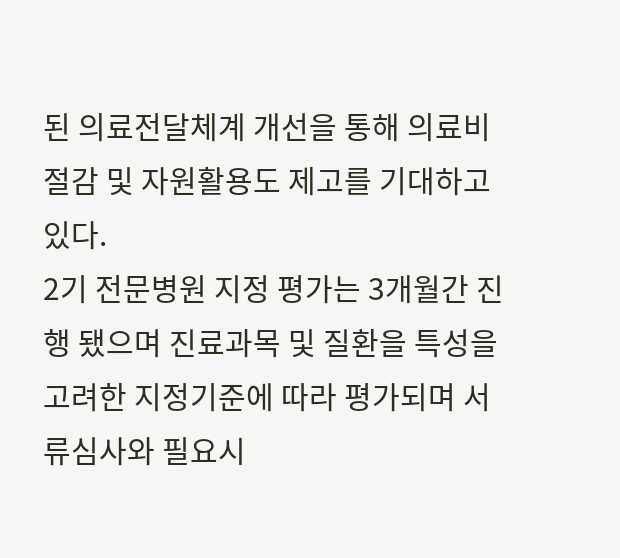된 의료전달체계 개선을 통해 의료비 절감 및 자원활용도 제고를 기대하고 있다.
2기 전문병원 지정 평가는 3개월간 진행 됐으며 진료과목 및 질환을 특성을 고려한 지정기준에 따라 평가되며 서류심사와 필요시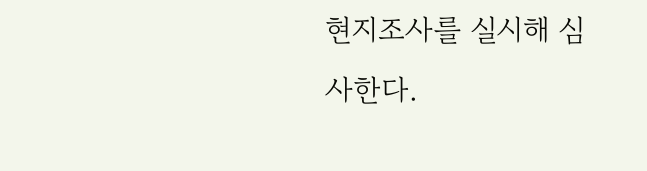현지조사를 실시해 심사한다.